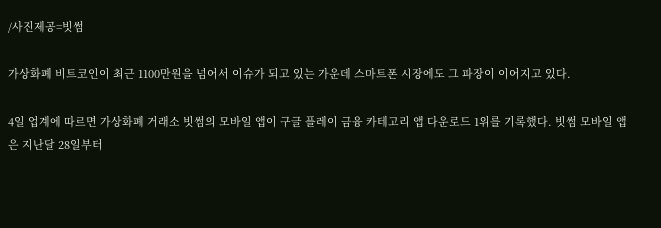/사진제공=빗썸

가상화폐 비트코인이 최근 1100만원을 넘어서 이슈가 되고 있는 가운데 스마트폰 시장에도 그 파장이 이어지고 있다.

4일 업계에 따르면 가상화폐 거래소 빗썸의 모바일 앱이 구글 플레이 금융 카테고리 앱 다운로드 1위를 기록했다. 빗썸 모바일 앱은 지난달 28일부터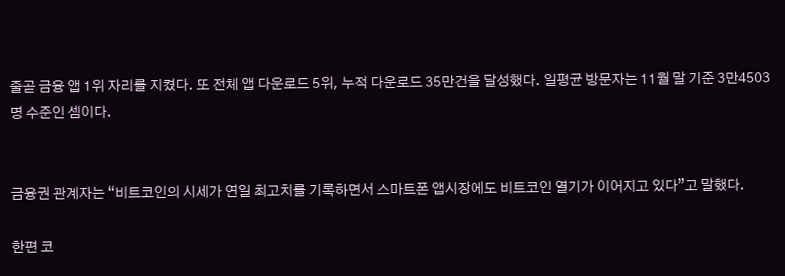줄곧 금융 앱 1위 자리를 지켰다. 또 전체 앱 다운로드 5위, 누적 다운로드 35만건을 달성했다. 일평균 방문자는 11월 말 기준 3만4503명 수준인 셈이다.


금융권 관계자는 “비트코인의 시세가 연일 최고치를 기록하면서 스마트폰 앱시장에도 비트코인 열기가 이어지고 있다”고 말했다.

한편 코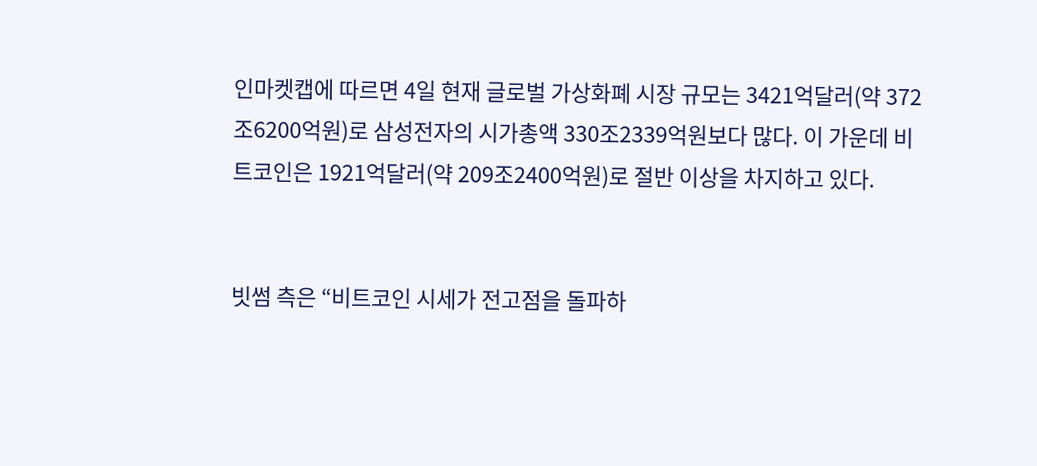인마켓캡에 따르면 4일 현재 글로벌 가상화폐 시장 규모는 3421억달러(약 372조6200억원)로 삼성전자의 시가총액 330조2339억원보다 많다. 이 가운데 비트코인은 1921억달러(약 209조2400억원)로 절반 이상을 차지하고 있다.


빗썸 측은 “비트코인 시세가 전고점을 돌파하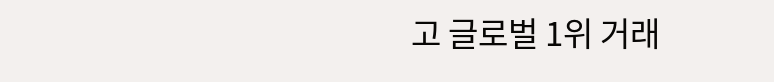고 글로벌 1위 거래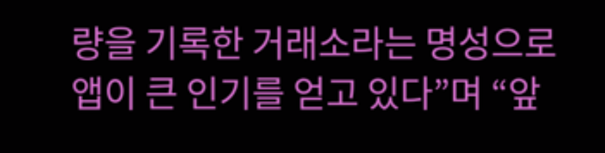량을 기록한 거래소라는 명성으로 앱이 큰 인기를 얻고 있다”며 “앞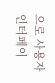으로 사용자 인터페이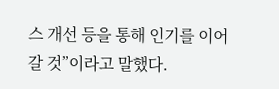스 개선 등을 통해 인기를 이어갈 것”이라고 말했다.